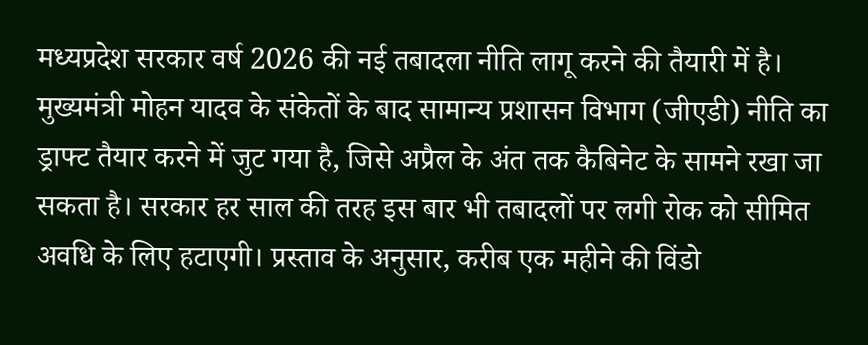मध्यप्रदेश सरकार वर्ष 2026 की नई तबादला नीति लागू करने की तैयारी में है। मुख्यमंत्री मोहन यादव के संकेतों के बाद सामान्य प्रशासन विभाग (जीएडी) नीति का ड्राफ्ट तैयार करने में जुट गया है, जिसे अप्रैल के अंत तक कैबिनेट के सामने रखा जा सकता है। सरकार हर साल की तरह इस बार भी तबादलों पर लगी रोक को सीमित अवधि के लिए हटाएगी। प्रस्ताव के अनुसार, करीब एक महीने की विंडो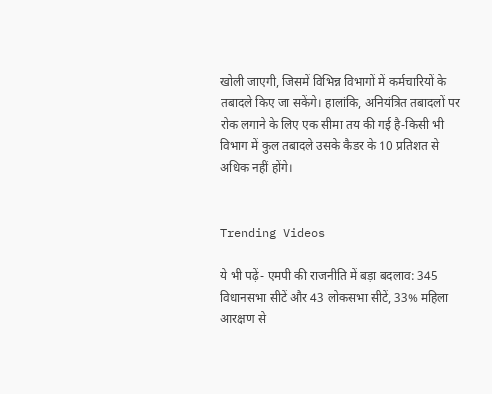खोली जाएगी, जिसमें विभिन्न विभागों में कर्मचारियों के तबादले किए जा सकेंगे। हालांकि, अनियंत्रित तबादलों पर रोक लगाने के लिए एक सीमा तय की गई है-किसी भी विभाग में कुल तबादले उसके कैडर के 10 प्रतिशत से अधिक नहीं होंगे।


Trending Videos

ये भी पढ़ें- एमपी की राजनीति में बड़ा बदलाव: 345 विधानसभा सीटें और 43 लोकसभा सीटें, 33% महिला आरक्षण से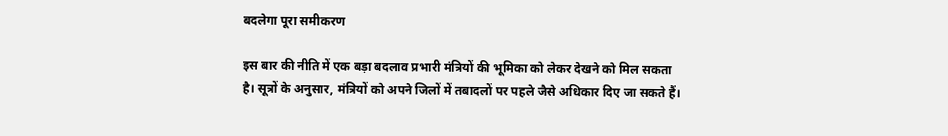बदलेगा पूरा समीकरण

इस बार की नीति में एक बड़ा बदलाव प्रभारी मंत्रियों की भूमिका को लेकर देखने को मिल सकता है। सूत्रों के अनुसार, मंत्रियों को अपने जिलों में तबादलों पर पहले जैसे अधिकार दिए जा सकते हैं।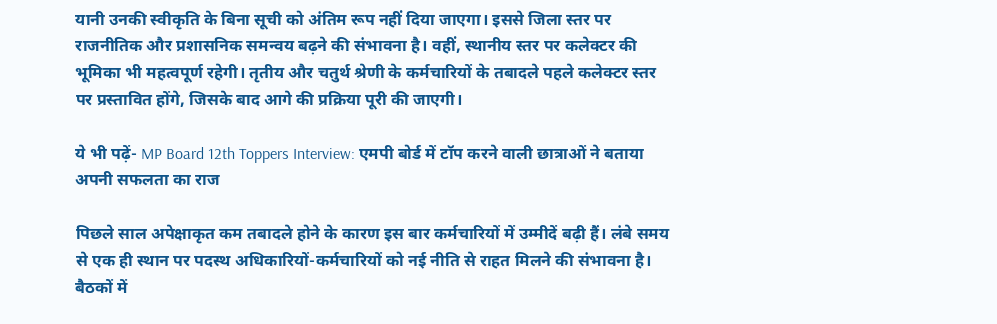यानी उनकी स्वीकृति के बिना सूची को अंतिम रूप नहीं दिया जाएगा। इससे जिला स्तर पर राजनीतिक और प्रशासनिक समन्वय बढ़ने की संभावना है। वहीं, स्थानीय स्तर पर कलेक्टर की भूमिका भी महत्वपूर्ण रहेगी। तृतीय और चतुर्थ श्रेणी के कर्मचारियों के तबादले पहले कलेक्टर स्तर पर प्रस्तावित होंगे, जिसके बाद आगे की प्रक्रिया पूरी की जाएगी।

ये भी पढ़ें- MP Board 12th Toppers Interview: एमपी बोर्ड में टॉप करने वाली छात्राओं ने बताया अपनी सफलता का राज

पिछले साल अपेक्षाकृत कम तबादले होने के कारण इस बार कर्मचारियों में उम्मीदें बढ़ी हैं। लंबे समय से एक ही स्थान पर पदस्थ अधिकारियों-कर्मचारियों को नई नीति से राहत मिलने की संभावना है। बैठकों में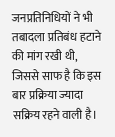जनप्रतिनिधियों ने भी तबादला प्रतिबंध हटाने की मांग रखी थी, जिससे साफ है कि इस बार प्रक्रिया ज्यादा सक्रिय रहने वाली है।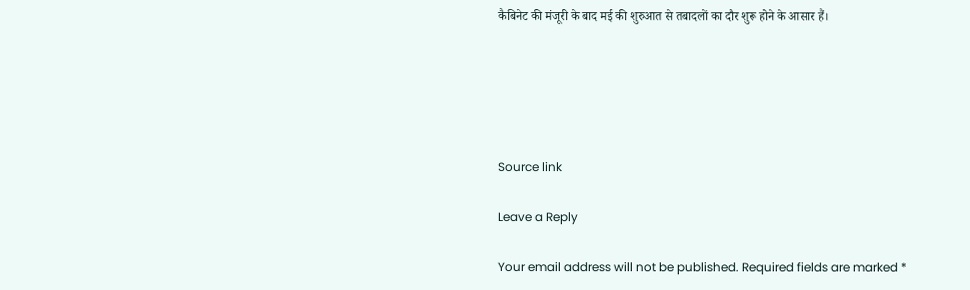कैबिनेट की मंजूरी के बाद मई की शुरुआत से तबादलों का दौर शुरू होने के आसार हैं।





Source link

Leave a Reply

Your email address will not be published. Required fields are marked *